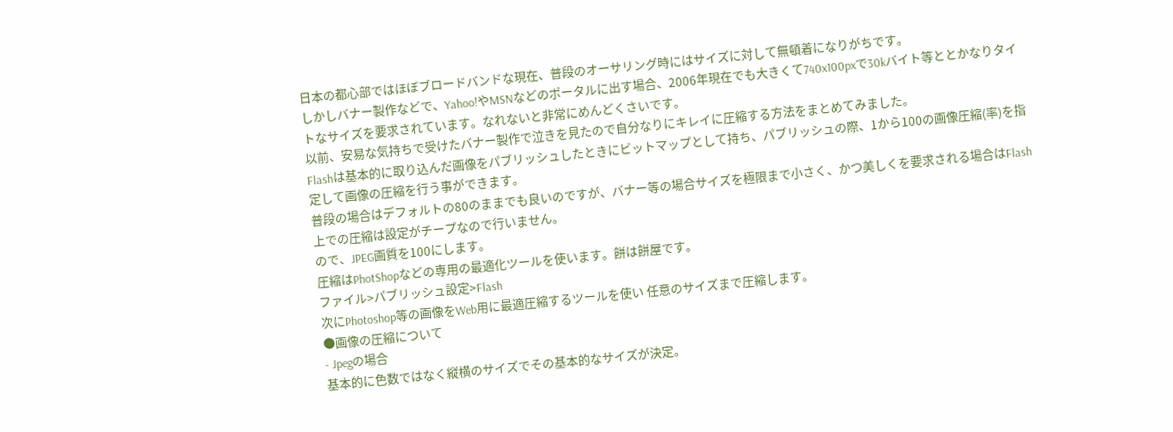日本の都心部ではほぼブロードバンドな現在、普段のオーサリング時にはサイズに対して無頓着になりがちです。
しかしバナー製作などで、Yahoo!やMSNなどのポータルに出す場合、2006年現在でも大きくて740x100pxで30kバイト等ととかなりタイトなサイズを要求されています。なれないと非常にめんどくさいです。
以前、安易な気持ちで受けたバナー製作で泣きを見たので自分なりにキレイに圧縮する方法をまとめてみました。
Flashは基本的に取り込んだ画像をパブリッシュしたときにビットマップとして持ち、パブリッシュの際、1から100の画像圧縮(率)を指定して画像の圧縮を行う事ができます。
普段の場合はデフォルトの80のままでも良いのですが、バナー等の場合サイズを極限まで小さく、かつ美しくを要求される場合はFlash上での圧縮は設定がチープなので行いません。
ので、JPEG画質を100にします。
圧縮はPhotShopなどの専用の最適化ツールを使います。餅は餅屋です。
ファイル>パブリッシュ設定>Flash
次にPhotoshop等の画像をWeb用に最適圧縮するツールを使い 任意のサイズまで圧縮します。
●画像の圧縮について
- Jpegの場合
基本的に色数ではなく縦横のサイズでその基本的なサイズが決定。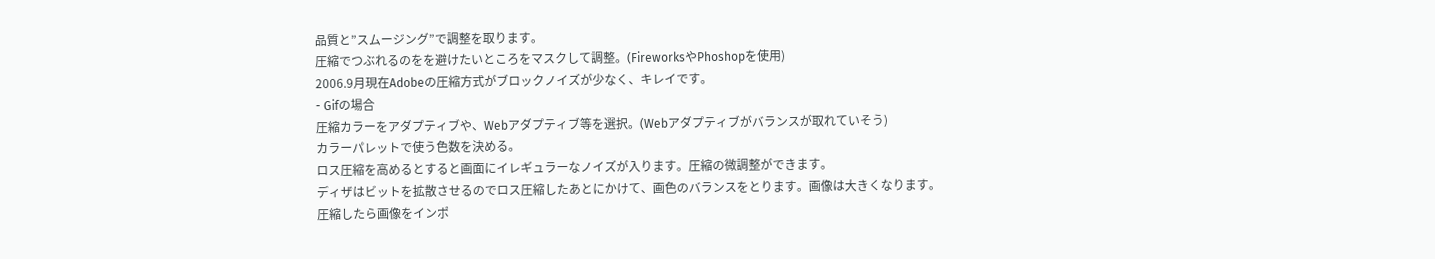品質と”スムージング”で調整を取ります。
圧縮でつぶれるのをを避けたいところをマスクして調整。(FireworksやPhoshopを使用)
2006.9月現在Adobeの圧縮方式がブロックノイズが少なく、キレイです。
- Gifの場合
圧縮カラーをアダプティブや、Webアダプティブ等を選択。(Webアダプティブがバランスが取れていそう)
カラーパレットで使う色数を決める。
ロス圧縮を高めるとすると画面にイレギュラーなノイズが入ります。圧縮の微調整ができます。
ディザはビットを拡散させるのでロス圧縮したあとにかけて、画色のバランスをとります。画像は大きくなります。
圧縮したら画像をインポ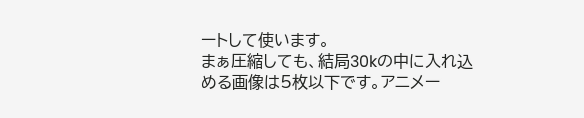ートして使います。
まぁ圧縮しても、結局30kの中に入れ込める画像は5枚以下です。アニメー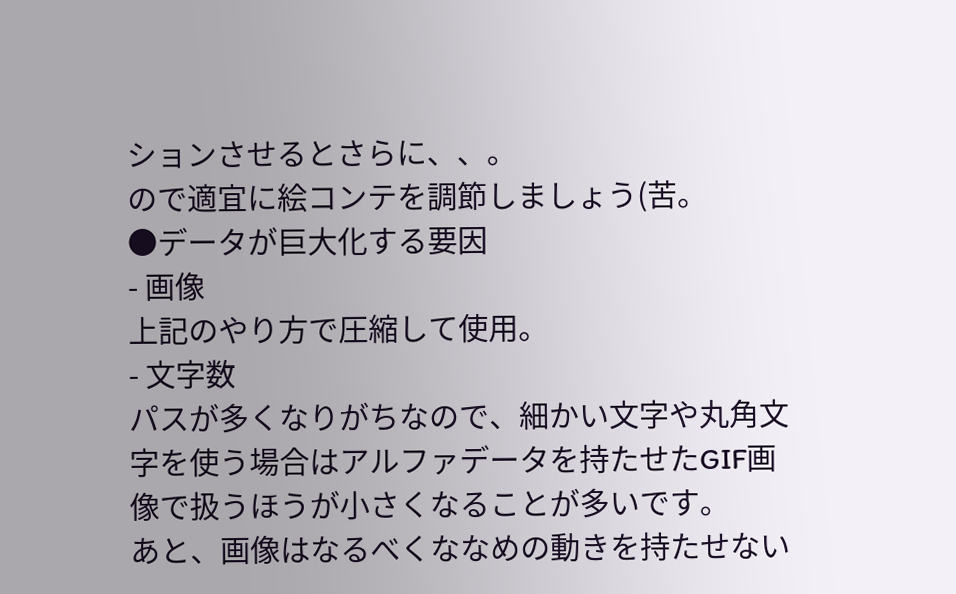ションさせるとさらに、、。
ので適宜に絵コンテを調節しましょう(苦。
●データが巨大化する要因
- 画像
上記のやり方で圧縮して使用。
- 文字数
パスが多くなりがちなので、細かい文字や丸角文字を使う場合はアルファデータを持たせたGIF画像で扱うほうが小さくなることが多いです。
あと、画像はなるべくななめの動きを持たせない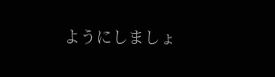ようにしましょ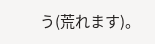う(荒れます)。